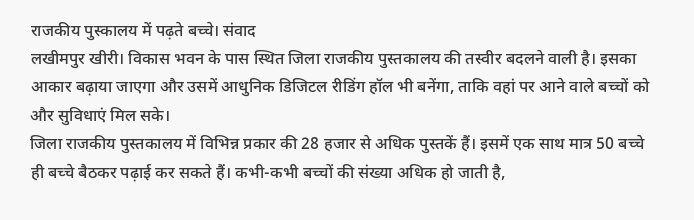राजकीय पुस्कालय में पढ़ते बच्चे। संवाद
लखीमपुर खीरी। विकास भवन के पास स्थित जिला राजकीय पुस्तकालय की तस्वीर बदलने वाली है। इसका आकार बढ़ाया जाएगा और उसमें आधुनिक डिजिटल रीडिंग हॉल भी बनेंगा, ताकि वहां पर आने वाले बच्चों को और सुविधाएं मिल सके।
जिला राजकीय पुस्तकालय में विभिन्न प्रकार की 28 हजार से अधिक पुस्तकें हैं। इसमें एक साथ मात्र 50 बच्चे ही बच्चे बैठकर पढ़ाई कर सकते हैं। कभी-कभी बच्चों की संख्या अधिक हो जाती है,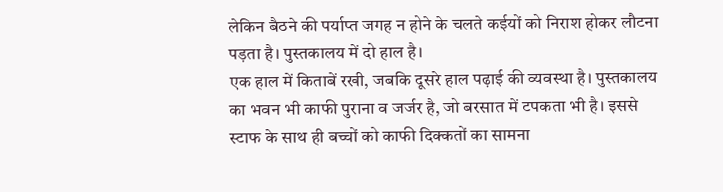लेकिन बैठने की पर्याप्त जगह न होने के चलते कईयों को निराश होकर लौटना पड़ता है। पुस्तकालय में दो हाल है।
एक हाल में किताबें रखी, जबकि दूसरे हाल पढ़ाई की व्यवस्था है। पुस्तकालय का भवन भी काफी पुराना व जर्जर है, जो बरसात में टपकता भी है। इससे स्टाफ के साथ ही बच्चों को काफी दिक्कतों का सामना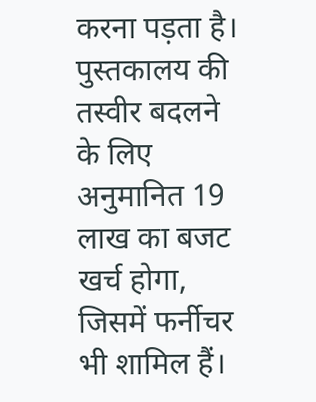करना पड़ता है। पुस्तकालय की तस्वीर बदलने के लिए अनुमानित 19 लाख का बजट खर्च होगा, जिसमें फर्नीचर भी शामिल हैं।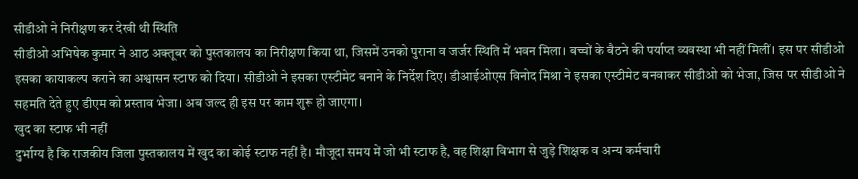सीडीओ ने निरीक्षण कर देखी थी स्थिति
सीडीओ अभिषेक कुमार ने आठ अक्तूबर को पुस्तकालय का निरीक्षण किया था, जिसमें उनको पुराना व जर्जर स्थिति में भवन मिला। बच्चों के बैठने की पर्याप्त व्यवस्था भी नहीं मिलीं। इस पर सीडीओ इसका कायाकल्प कराने का अश्वासन स्टाफ को दिया। सीडीओ ने इसका एस्टीमेट बनाने के निर्देश दिए। डीआईओएस विनोद मिश्रा ने इसका एस्टीमेट बनवाकर सीडीओ को भेजा, जिस पर सीडीओ ने सहमति देते हुए डीएम को प्रस्ताव भेजा। अब जल्द ही इस पर काम शुरू हो जाएगा।
खुद का स्टाफ भी नहीं
दुर्भाग्य है कि राजकीय जिला पुस्तकालय में खुद का कोई स्टाफ नहीं है। मौजूदा समय में जो भी स्टाफ है, वह शिक्षा विभाग से जुड़े शिक्षक व अन्य कर्मचारी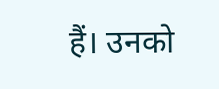हैं। उनको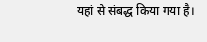यहां से संबद्ध किया गया है।